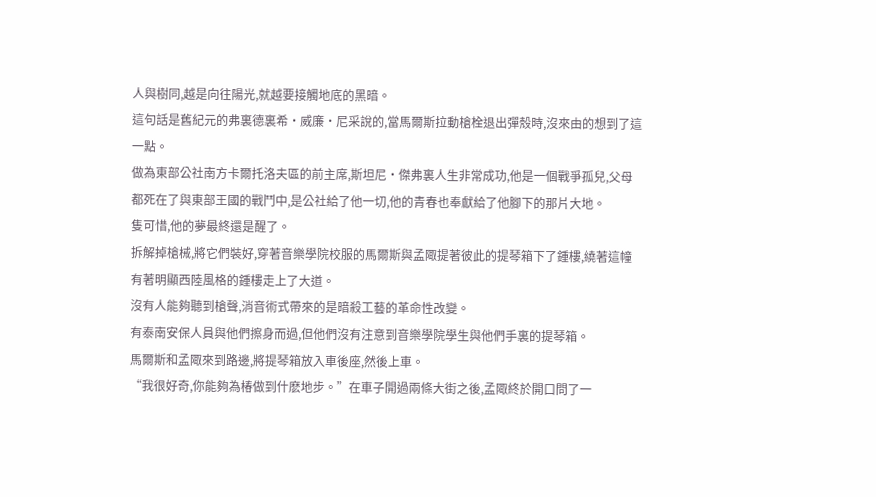人與樹同,越是向往陽光,就越要接觸地底的黑暗。
這句話是舊紀元的弗裏德裏希·威廉·尼采說的,當馬爾斯拉動槍栓退出彈殼時,沒來由的想到了這一點。
做為東部公社南方卡爾托洛夫區的前主席,斯坦尼·傑弗裏人生非常成功,他是一個戰爭孤兒,父母都死在了與東部王國的戰鬥中,是公社給了他一切,他的青春也奉獻給了他腳下的那片大地。
隻可惜,他的夢最終還是醒了。
拆解掉槍械,將它們裝好,穿著音樂學院校服的馬爾斯與孟陬提著彼此的提琴箱下了鍾樓,繞著這幢有著明顯西陸風格的鍾樓走上了大道。
沒有人能夠聽到槍聲,消音術式帶來的是暗殺工藝的革命性改變。
有泰南安保人員與他們擦身而過,但他們沒有注意到音樂學院學生與他們手裏的提琴箱。
馬爾斯和孟陬來到路邊,將提琴箱放入車後座,然後上車。
“我很好奇,你能夠為椿做到什麽地步。”在車子開過兩條大街之後,孟陬終於開口問了一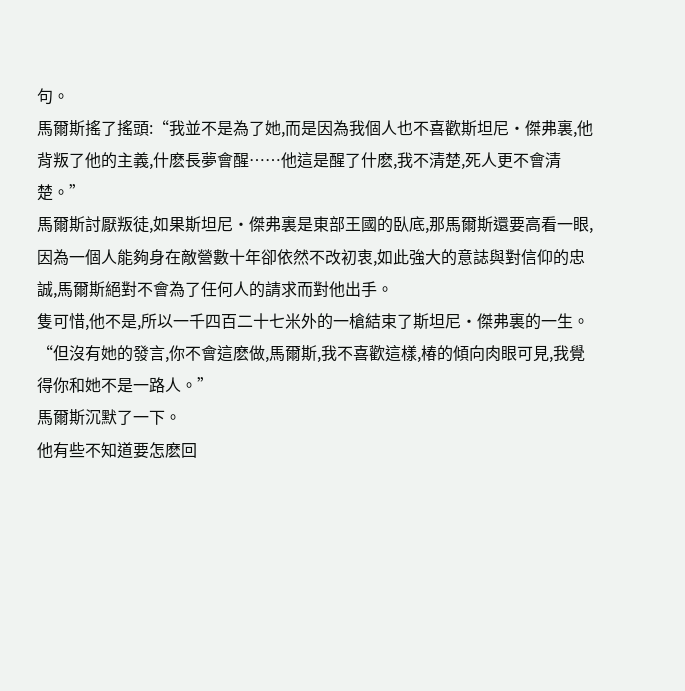句。
馬爾斯搖了搖頭:“我並不是為了她,而是因為我個人也不喜歡斯坦尼·傑弗裏,他背叛了他的主義,什麽長夢會醒……他這是醒了什麽,我不清楚,死人更不會清楚。”
馬爾斯討厭叛徒,如果斯坦尼·傑弗裏是東部王國的臥底,那馬爾斯還要高看一眼,因為一個人能夠身在敵營數十年卻依然不改初衷,如此強大的意誌與對信仰的忠誠,馬爾斯絕對不會為了任何人的請求而對他出手。
隻可惜,他不是,所以一千四百二十七米外的一槍結束了斯坦尼·傑弗裏的一生。
“但沒有她的發言,你不會這麽做,馬爾斯,我不喜歡這樣,椿的傾向肉眼可見,我覺得你和她不是一路人。”
馬爾斯沉默了一下。
他有些不知道要怎麽回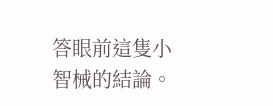答眼前這隻小智械的結論。